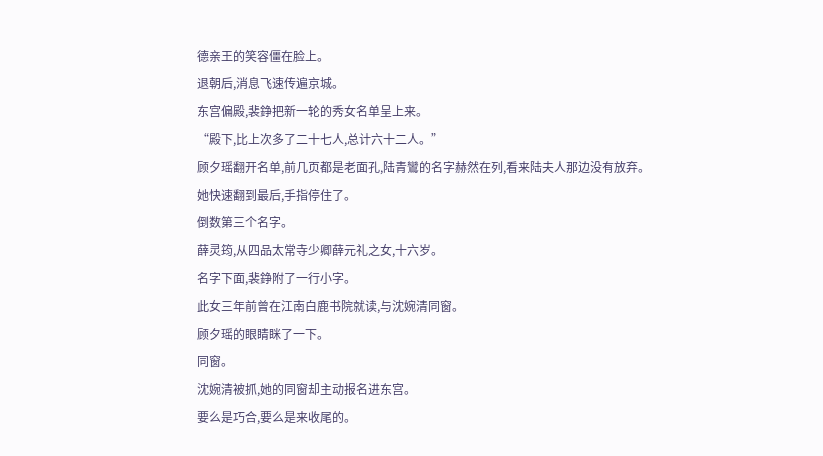德亲王的笑容僵在脸上。
退朝后,消息飞速传遍京城。
东宫偏殿,裴錚把新一轮的秀女名单呈上来。
“殿下,比上次多了二十七人,总计六十二人。”
顾夕瑶翻开名单,前几页都是老面孔,陆青鸞的名字赫然在列,看来陆夫人那边没有放弃。
她快速翻到最后,手指停住了。
倒数第三个名字。
薛灵筠,从四品太常寺少卿薛元礼之女,十六岁。
名字下面,裴錚附了一行小字。
此女三年前曾在江南白鹿书院就读,与沈婉清同窗。
顾夕瑶的眼睛眯了一下。
同窗。
沈婉清被抓,她的同窗却主动报名进东宫。
要么是巧合,要么是来收尾的。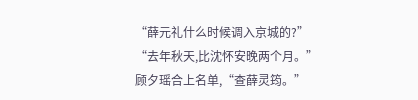“薛元礼什么时候调入京城的?”
“去年秋天,比沈怀安晚两个月。”
顾夕瑶合上名单,“查薛灵筠。”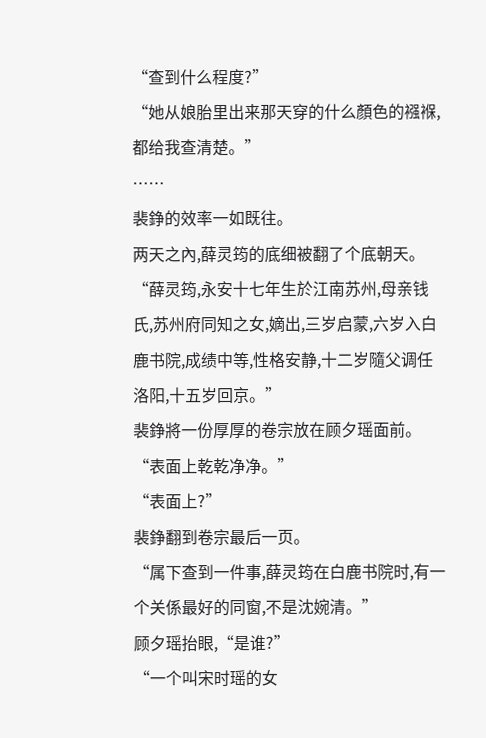“查到什么程度?”
“她从娘胎里出来那天穿的什么顏色的襁褓,都给我查清楚。”
……
裴錚的效率一如既往。
两天之內,薛灵筠的底细被翻了个底朝天。
“薛灵筠,永安十七年生於江南苏州,母亲钱氏,苏州府同知之女,嫡出,三岁启蒙,六岁入白鹿书院,成绩中等,性格安静,十二岁隨父调任洛阳,十五岁回京。”
裴錚將一份厚厚的卷宗放在顾夕瑶面前。
“表面上乾乾净净。”
“表面上?”
裴錚翻到卷宗最后一页。
“属下查到一件事,薛灵筠在白鹿书院时,有一个关係最好的同窗,不是沈婉清。”
顾夕瑶抬眼,“是谁?”
“一个叫宋时瑶的女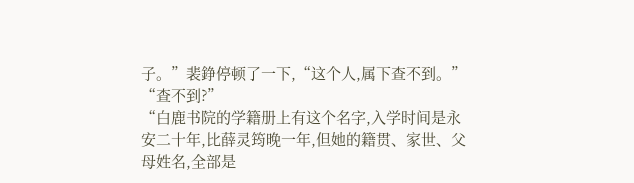子。”裴錚停顿了一下,“这个人,属下查不到。”
“查不到?”
“白鹿书院的学籍册上有这个名字,入学时间是永安二十年,比薛灵筠晚一年,但她的籍贯、家世、父母姓名,全部是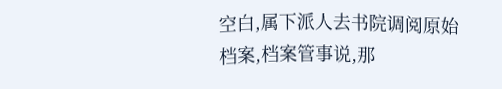空白,属下派人去书院调阅原始档案,档案管事说,那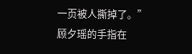一页被人撕掉了。”
顾夕瑶的手指在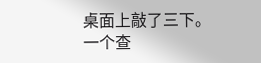桌面上敲了三下。
一个查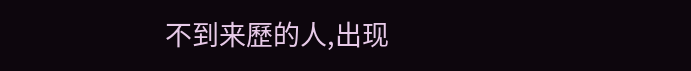不到来歷的人,出现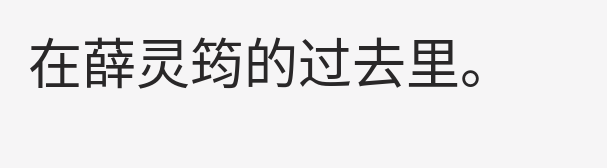在薛灵筠的过去里。